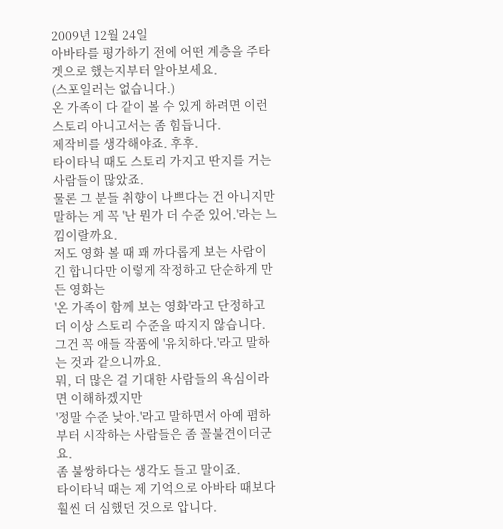2009년 12월 24일
아바타를 평가하기 전에 어떤 계층을 주타겟으로 했는지부터 알아보세요.
(스포일러는 없습니다.)
온 가족이 다 같이 볼 수 있게 하려면 이런 스토리 아니고서는 좀 힘듭니다.
제작비를 생각해야죠. 후후.
타이타닉 때도 스토리 가지고 딴지를 거는 사람들이 많았죠.
물론 그 분들 취향이 나쁘다는 건 아니지만 말하는 게 꼭 '난 뭔가 더 수준 있어.'라는 느낌이랄까요.
저도 영화 볼 때 꽤 까다롭게 보는 사람이긴 합니다만 이렇게 작정하고 단순하게 만든 영화는
'온 가족이 함께 보는 영화'라고 단정하고 더 이상 스토리 수준을 따지지 않습니다.
그건 꼭 애들 작품에 '유치하다.'라고 말하는 것과 같으니까요.
뭐, 더 많은 걸 기대한 사람들의 욕심이라면 이해하겠지만
'정말 수준 낮아.'라고 말하면서 아예 폄하부터 시작하는 사람들은 좀 꼴불견이더군요.
좀 불쌍하다는 생각도 들고 말이죠.
타이타닉 때는 제 기억으로 아바타 때보다 훨씬 더 심했던 것으로 압니다.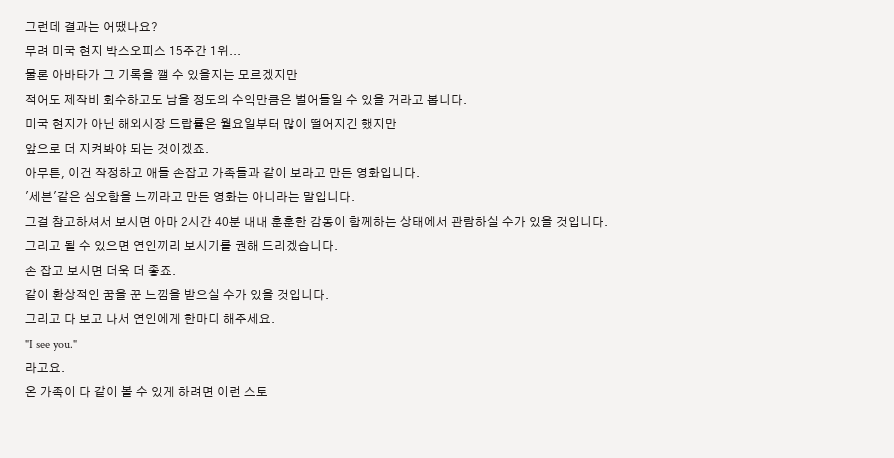그런데 결과는 어땠나요?
무려 미국 현지 박스오피스 15주간 1위...
물론 아바타가 그 기록을 깰 수 있을지는 모르겠지만
적어도 제작비 회수하고도 남을 정도의 수익만큼은 벌어들일 수 있을 거라고 봅니다.
미국 현지가 아닌 해외시장 드랍률은 월요일부터 많이 떨어지긴 했지만
앞으로 더 지켜봐야 되는 것이겠죠.
아무튼, 이건 작정하고 애들 손잡고 가족들과 같이 보라고 만든 영화입니다.
'세븐'같은 심오함을 느끼라고 만든 영화는 아니라는 말입니다.
그걸 참고하셔서 보시면 아마 2시간 40분 내내 훈훈한 감동이 함께하는 상태에서 관람하실 수가 있을 것입니다.
그리고 될 수 있으면 연인끼리 보시기를 권해 드리겠습니다.
손 잡고 보시면 더욱 더 좋죠.
같이 환상적인 꿈을 꾼 느낌을 받으실 수가 있을 것입니다.
그리고 다 보고 나서 연인에게 한마디 해주세요.
"I see you."
라고요.
온 가족이 다 같이 볼 수 있게 하려면 이런 스토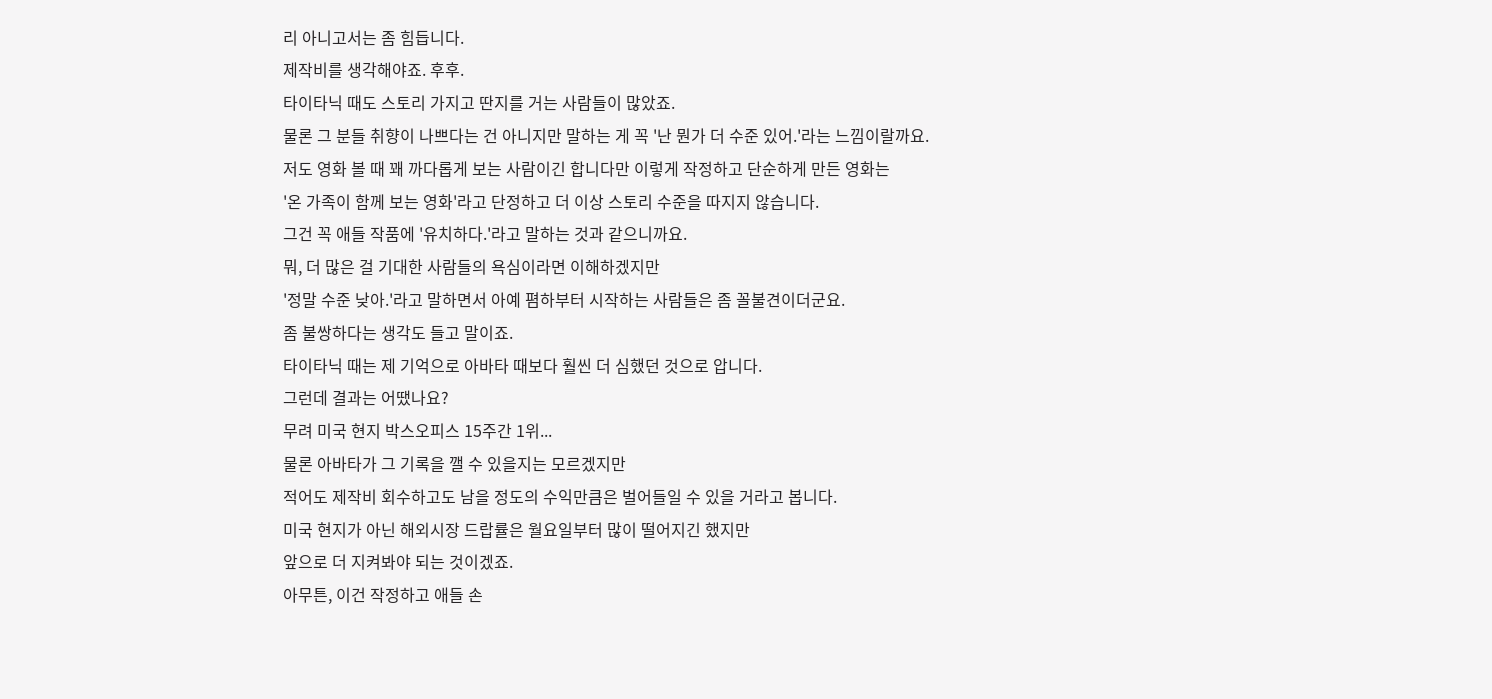리 아니고서는 좀 힘듭니다.
제작비를 생각해야죠. 후후.
타이타닉 때도 스토리 가지고 딴지를 거는 사람들이 많았죠.
물론 그 분들 취향이 나쁘다는 건 아니지만 말하는 게 꼭 '난 뭔가 더 수준 있어.'라는 느낌이랄까요.
저도 영화 볼 때 꽤 까다롭게 보는 사람이긴 합니다만 이렇게 작정하고 단순하게 만든 영화는
'온 가족이 함께 보는 영화'라고 단정하고 더 이상 스토리 수준을 따지지 않습니다.
그건 꼭 애들 작품에 '유치하다.'라고 말하는 것과 같으니까요.
뭐, 더 많은 걸 기대한 사람들의 욕심이라면 이해하겠지만
'정말 수준 낮아.'라고 말하면서 아예 폄하부터 시작하는 사람들은 좀 꼴불견이더군요.
좀 불쌍하다는 생각도 들고 말이죠.
타이타닉 때는 제 기억으로 아바타 때보다 훨씬 더 심했던 것으로 압니다.
그런데 결과는 어땠나요?
무려 미국 현지 박스오피스 15주간 1위...
물론 아바타가 그 기록을 깰 수 있을지는 모르겠지만
적어도 제작비 회수하고도 남을 정도의 수익만큼은 벌어들일 수 있을 거라고 봅니다.
미국 현지가 아닌 해외시장 드랍률은 월요일부터 많이 떨어지긴 했지만
앞으로 더 지켜봐야 되는 것이겠죠.
아무튼, 이건 작정하고 애들 손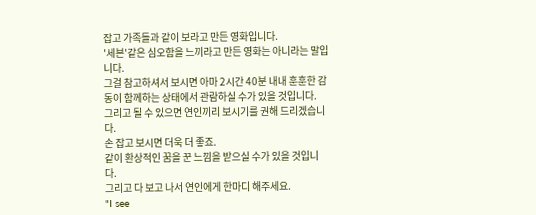잡고 가족들과 같이 보라고 만든 영화입니다.
'세븐'같은 심오함을 느끼라고 만든 영화는 아니라는 말입니다.
그걸 참고하셔서 보시면 아마 2시간 40분 내내 훈훈한 감동이 함께하는 상태에서 관람하실 수가 있을 것입니다.
그리고 될 수 있으면 연인끼리 보시기를 권해 드리겠습니다.
손 잡고 보시면 더욱 더 좋죠.
같이 환상적인 꿈을 꾼 느낌을 받으실 수가 있을 것입니다.
그리고 다 보고 나서 연인에게 한마디 해주세요.
"I see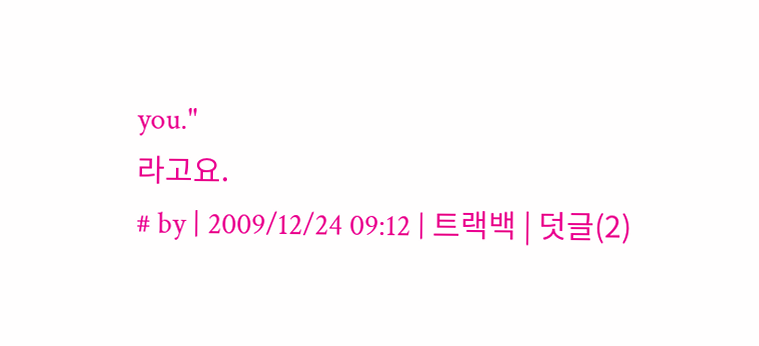you."
라고요.
# by | 2009/12/24 09:12 | 트랙백 | 덧글(2)